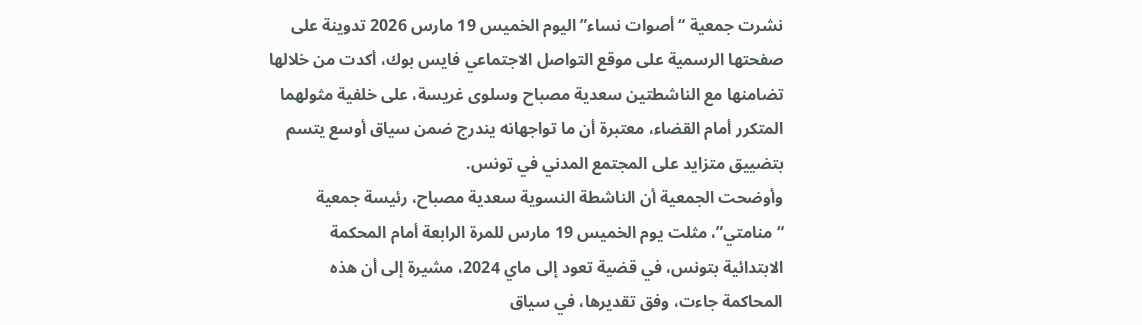نشرت جمعية “أصوات نساء” اليوم الخميس 19 مارس 2026 تدوينة على صفحتها الرسمية على موقع التواصل الاجتماعي فايس بوك، أكدت من خلالها تضامنها مع الناشطتين سعدية مصباح وسلوى غريسة، على خلفية مثولهما المتكرر أمام القضاء، معتبرة أن ما تواجهانه يندرج ضمن سياق أوسع يتسم بتضييق متزايد على المجتمع المدني في تونس.
وأوضحت الجمعية أن الناشطة النسوية سعدية مصباح، رئيسة جمعية “منامتي”، مثلت يوم الخميس 19 مارس للمرة الرابعة أمام المحكمة الابتدائية بتونس، في قضية تعود إلى ماي 2024، مشيرة إلى أن هذه المحاكمة جاءت، وفق تقديرها، في سياق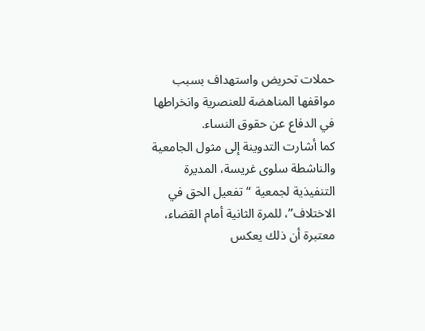حملات تحريض واستهداف بسبب مواقفها المناهضة للعنصرية وانخراطها في الدفاع عن حقوق النساء.
كما أشارت التدوينة إلى مثول الجامعية والناشطة سلوى غريسة، المديرة التنفيذية لجمعية “تفعيل الحق في الاختلاف”، للمرة الثانية أمام القضاء، معتبرة أن ذلك يعكس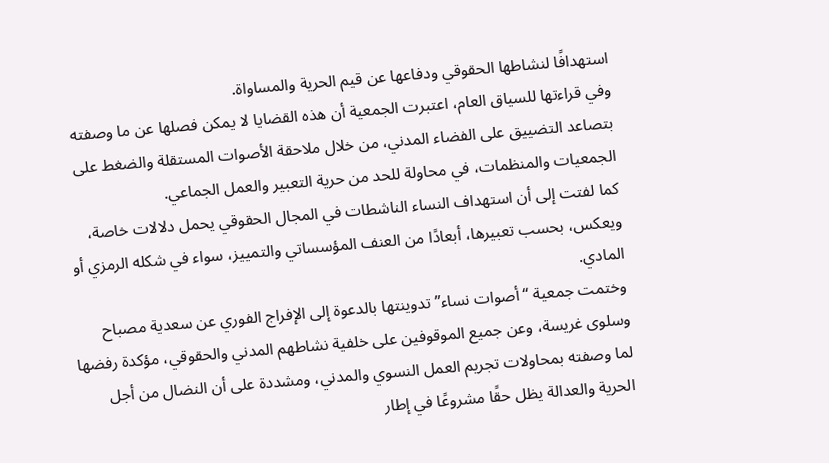استهدافًا لنشاطها الحقوقي ودفاعها عن قيم الحرية والمساواة.
وفي قراءتها للسياق العام، اعتبرت الجمعية أن هذه القضايا لا يمكن فصلها عن ما وصفته بتصاعد التضييق على الفضاء المدني، من خلال ملاحقة الأصوات المستقلة والضغط على الجمعيات والمنظمات، في محاولة للحد من حرية التعبير والعمل الجماعي.
كما لفتت إلى أن استهداف النساء الناشطات في المجال الحقوقي يحمل دلالات خاصة، ويعكس، بحسب تعبيرها، أبعادًا من العنف المؤسساتي والتمييز، سواء في شكله الرمزي أو المادي.
وختمت جمعية “أصوات نساء” تدوينتها بالدعوة إلى الإفراج الفوري عن سعدية مصباح وسلوى غريسة، وعن جميع الموقوفين على خلفية نشاطهم المدني والحقوقي، مؤكدة رفضها لما وصفته بمحاولات تجريم العمل النسوي والمدني، ومشددة على أن النضال من أجل الحرية والعدالة يظل حقًا مشروعًا في إطار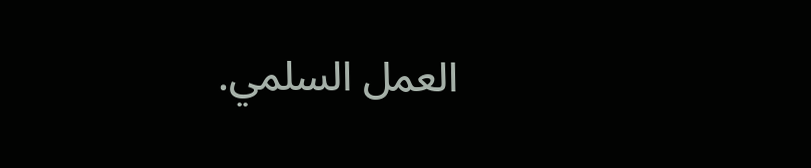العمل السلمي.